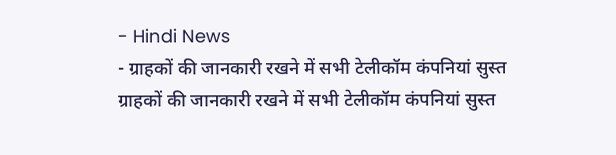- Hindi News
- ग्राहकों की जानकारी रखने में सभी टेलीकॉम कंपनियां सुस्त
ग्राहकों की जानकारी रखने में सभी टेलीकॉम कंपनियां सुस्त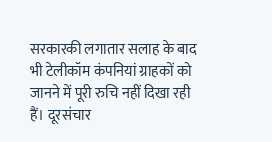सरकारकी लगातार सलाह के बाद भी टेलीकॉम कंपनियां ग्राहकों को जानने में पूरी रुचि नहीं दिखा रही हैं। दूरसंचार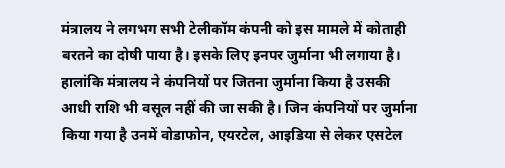मंत्रालय ने लगभग सभी टेलीकॉम कंपनी को इस मामले में कोताही बरतने का दोषी पाया है। इसके लिए इनपर जुर्माना भी लगाया है। हालांकि मंत्रालय ने कंपनियों पर जितना जुर्माना किया है उसकी आधी राशि भी वसूल नहीं की जा सकी है। जिन कंपनियों पर जुर्माना किया गया है उनमें वोडाफोन, एयरटेल, आइडिया से लेकर एसटेल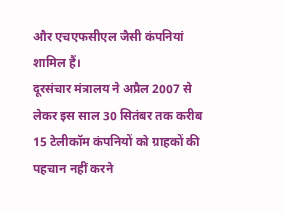और एचएफसीएल जैसी कंपनियां शामिल हैं।
दूरसंचार मंत्रालय ने अप्रैल 2007 से लेकर इस साल 30 सितंबर तक करीब 15 टेलीकॉम कंपनियों को ग्राहकों की पहचान नहीं करने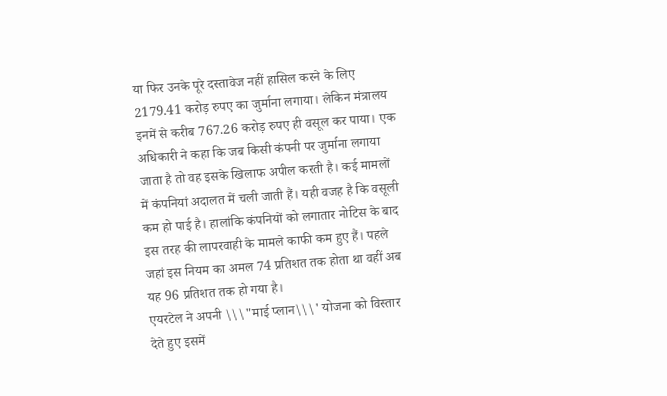या फिर उनके पूरे दस्तावेज नहीं हासिल करने के लिए 2179.41 करोड़ रुपए का जुर्माना लगाया। लेकिन मंत्रालय इनमें से करीब 767.26 करोड़ रुपए ही वसूल कर पाया। एक अधिकारी ने कहा कि जब किसी कंपनी पर जुर्माना लगाया जाता है तो वह इसके खिलाफ अपील करती है। कई मामलों में कंपनियां अदालत में चली जाती हैं। यही वजह है कि वसूली कम हो पाई है। हालांकि कंपनियों को लगातार नोटिस के बाद इस तरह की लापरवाही के मामले काफी कम हुए हैं। पहले जहां इस नियम का अमल 74 प्रतिशत तक होता था वहीं अब यह 96 प्रतिशत तक हो गया है।
एयरटेल ने अपनी \\\"माई प्लान\\\' योजना को विस्तार देते हुए इसमें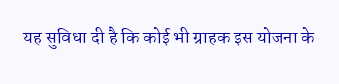यह सुविधा दी है कि कोई भी ग्राहक इस योजना के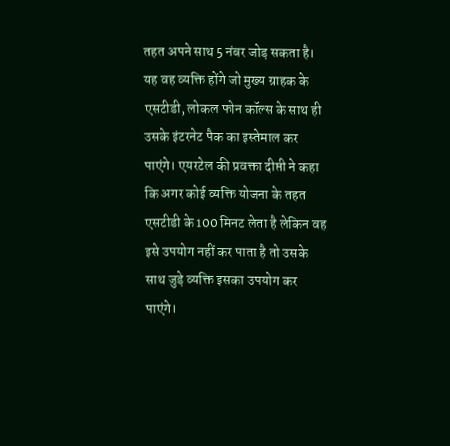तहत अपने साथ 5 नंबर जोड़ सकता है। यह वह व्यक्ति होंगे जो मुख्य ग्राहक के एसटीडी, लोकल फोन कॉल्स के साथ ही उसके इंटरनेट पैक का इस्तेमाल कर पाएंगे। एयरटेल की प्रवक्ता दीप्ती ने कहा कि अगर कोई व्यक्ति योजना के तहत एसटीडी के 100 मिनट लेता है लेकिन वह इसे उपयोग नहीं कर पाता है तो उसके साथ जुड़े व्यक्ति इसका उपयोग कर पाएंगे।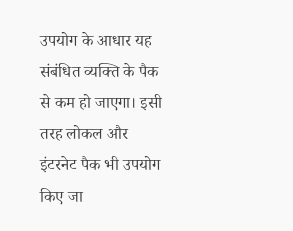उपयोग के आधार यह संबंधित व्यक्ति के पैक से कम हो जाएगा। इसी तरह लोकल और इंटरनेट पैक भी उपयोग किए जा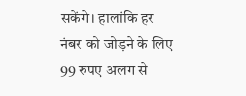सकेंगे। हालांकि हर नंबर को जोड़ने के लिए 99 रुपए अलग से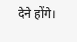देने होंगे।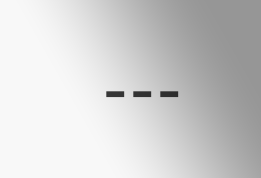---